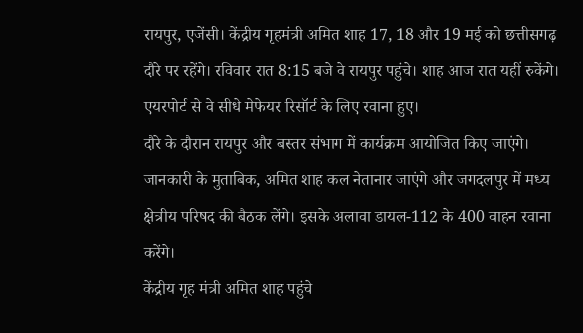रायपुर, एजेंसी। केंद्रीय गृहमंत्री अमित शाह 17, 18 और 19 मई को छत्तीसगढ़ दौरे पर रहेंगे। रविवार रात 8:15 बजे वे रायपुर पहुंचे। शाह आज रात यहीं रुकेंगे। एयरपोर्ट से वे सीधे मेफेयर रिसॉर्ट के लिए रवाना हुए।
दौरे के दौरान रायपुर और बस्तर संभाग में कार्यक्रम आयोजित किए जाएंगे। जानकारी के मुताबिक, अमित शाह कल नेतानार जाएंगे और जगदलपुर में मध्य क्षेत्रीय परिषद की बैठक लेंगे। इसके अलावा डायल-112 के 400 वाहन रवाना करेंगे।
केंद्रीय गृह मंत्री अमित शाह पहुंचे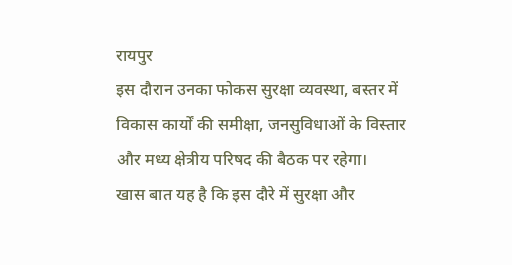रायपुर
इस दौरान उनका फोकस सुरक्षा व्यवस्था, बस्तर में विकास कार्यों की समीक्षा, जनसुविधाओं के विस्तार और मध्य क्षेत्रीय परिषद की बैठक पर रहेगा।
खास बात यह है कि इस दौरे में सुरक्षा और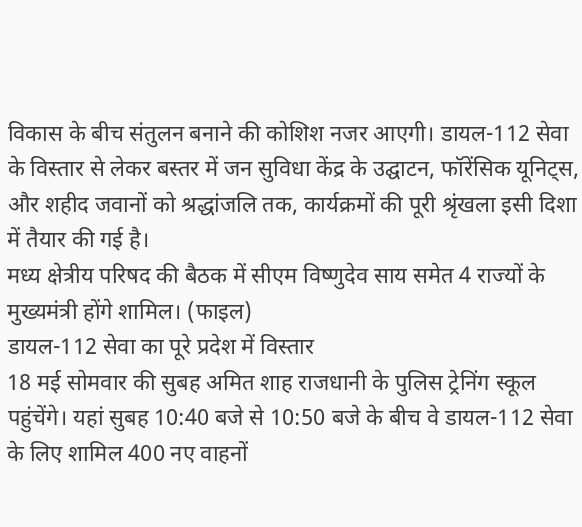विकास के बीच संतुलन बनाने की कोशिश नजर आएगी। डायल-112 सेवा के विस्तार से लेकर बस्तर में जन सुविधा केंद्र के उद्घाटन, फॉरेंसिक यूनिट्स, और शहीद जवानों को श्रद्धांजलि तक, कार्यक्रमों की पूरी श्रृंखला इसी दिशा में तैयार की गई है।
मध्य क्षेत्रीय परिषद की बैठक में सीएम विष्णुदेव साय समेत 4 राज्यों के मुख्यमंत्री होंगे शामिल। (फाइल)
डायल-112 सेवा का पूरे प्रदेश में विस्तार
18 मई सोमवार की सुबह अमित शाह राजधानी के पुलिस ट्रेनिंग स्कूल पहुंचेंगे। यहां सुबह 10:40 बजे से 10:50 बजे के बीच वे डायल-112 सेवा के लिए शामिल 400 नए वाहनों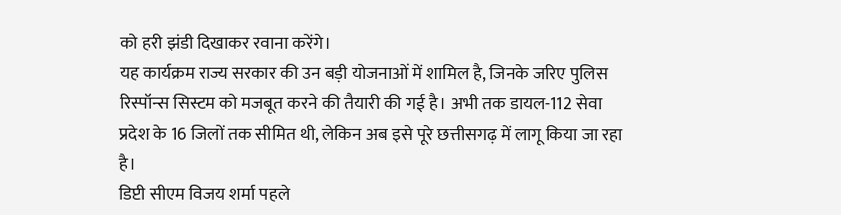को हरी झंडी दिखाकर रवाना करेंगे।
यह कार्यक्रम राज्य सरकार की उन बड़ी योजनाओं में शामिल है, जिनके जरिए पुलिस रिस्पॉन्स सिस्टम को मजबूत करने की तैयारी की गई है। अभी तक डायल-112 सेवा प्रदेश के 16 जिलों तक सीमित थी, लेकिन अब इसे पूरे छत्तीसगढ़ में लागू किया जा रहा है।
डिप्टी सीएम विजय शर्मा पहले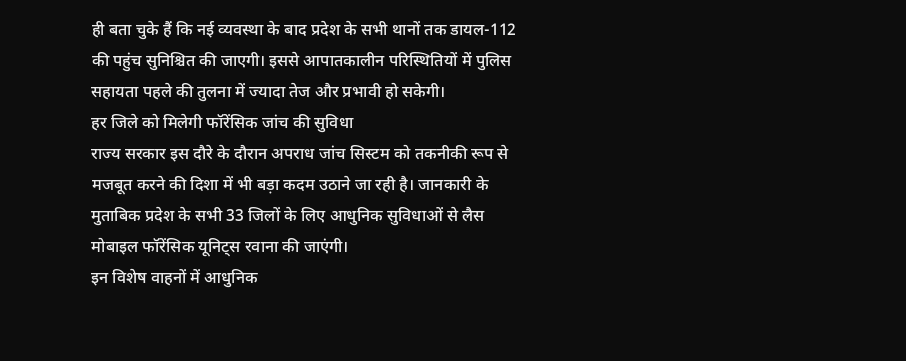ही बता चुके हैं कि नई व्यवस्था के बाद प्रदेश के सभी थानों तक डायल-112 की पहुंच सुनिश्चित की जाएगी। इससे आपातकालीन परिस्थितियों में पुलिस सहायता पहले की तुलना में ज्यादा तेज और प्रभावी हो सकेगी।
हर जिले को मिलेगी फॉरेंसिक जांच की सुविधा
राज्य सरकार इस दौरे के दौरान अपराध जांच सिस्टम को तकनीकी रूप से मजबूत करने की दिशा में भी बड़ा कदम उठाने जा रही है। जानकारी के मुताबिक प्रदेश के सभी 33 जिलों के लिए आधुनिक सुविधाओं से लैस मोबाइल फॉरेंसिक यूनिट्स रवाना की जाएंगी।
इन विशेष वाहनों में आधुनिक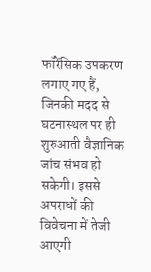फॉरेंसिक उपकरण लगाए गए हैं, जिनकी मदद से घटनास्थल पर ही शुरुआती वैज्ञानिक जांच संभव हो सकेगी। इससे अपराधों की विवेचना में तेजी आएगी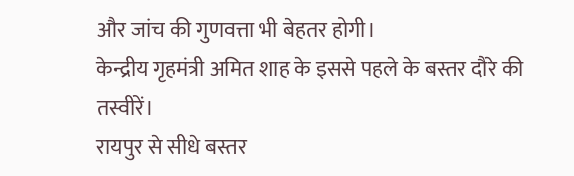और जांच की गुणवत्ता भी बेहतर होगी।
केन्द्रीय गृहमंत्री अमित शाह के इससे पहले के बस्तर दौरे की तस्वीरें।
रायपुर से सीधे बस्तर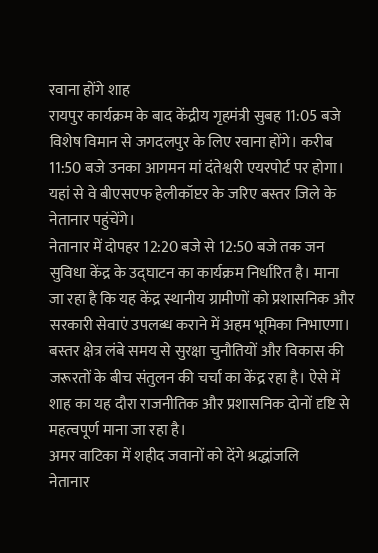रवाना होंगे शाह
रायपुर कार्यक्रम के बाद केंद्रीय गृहमंत्री सुबह 11:05 बजे विशेष विमान से जगदलपुर के लिए रवाना होंगे। करीब 11:50 बजे उनका आगमन मां दंतेश्वरी एयरपोर्ट पर होगा। यहां से वे बीएसएफ हेलीकॉप्टर के जरिए बस्तर जिले के नेतानार पहुंचेंगे।
नेतानार में दोपहर 12:20 बजे से 12:50 बजे तक जन सुविधा केंद्र के उद्घाटन का कार्यक्रम निर्धारित है। माना जा रहा है कि यह केंद्र स्थानीय ग्रामीणों को प्रशासनिक और सरकारी सेवाएं उपलब्ध कराने में अहम भूमिका निभाएगा।
बस्तर क्षेत्र लंबे समय से सुरक्षा चुनौतियों और विकास की जरूरतों के बीच संतुलन की चर्चा का केंद्र रहा है। ऐसे में शाह का यह दौरा राजनीतिक और प्रशासनिक दोनों दृष्टि से महत्वपूर्ण माना जा रहा है।
अमर वाटिका में शहीद जवानों को देंगे श्रद्धांजलि
नेतानार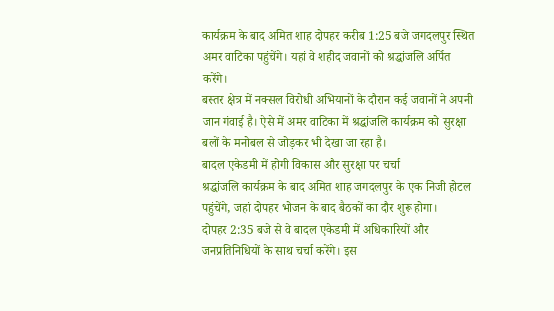कार्यक्रम के बाद अमित शाह दोपहर करीब 1:25 बजे जगदलपुर स्थित अमर वाटिका पहुंचेंगे। यहां वे शहीद जवानों को श्रद्धांजलि अर्पित करेंगे।
बस्तर क्षेत्र में नक्सल विरोधी अभियानों के दौरान कई जवानों ने अपनी जान गंवाई है। ऐसे में अमर वाटिका में श्रद्धांजलि कार्यक्रम को सुरक्षा बलों के मनोबल से जोड़कर भी देखा जा रहा है।
बादल एकेडमी में होगी विकास और सुरक्षा पर चर्चा
श्रद्धांजलि कार्यक्रम के बाद अमित शाह जगदलपुर के एक निजी होटल पहुंचेंगे, जहां दोपहर भोजन के बाद बैठकों का दौर शुरू होगा।
दोपहर 2:35 बजे से वे बादल एकेडमी में अधिकारियों और जनप्रतिनिधियों के साथ चर्चा करेंगे। इस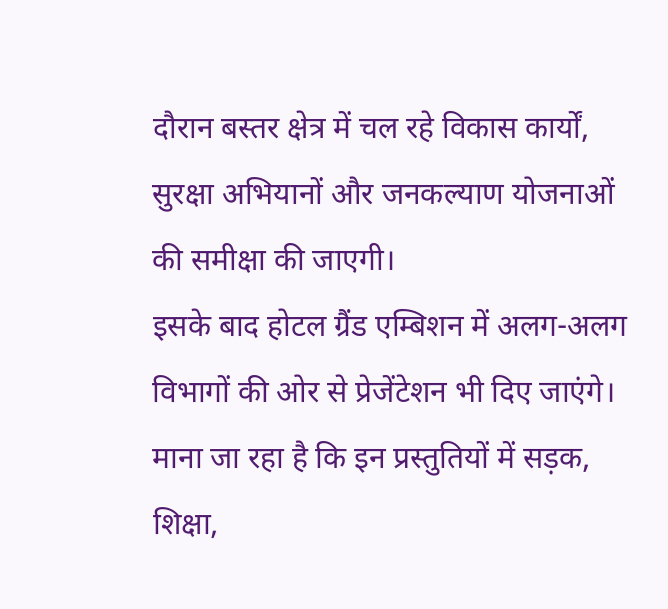दौरान बस्तर क्षेत्र में चल रहे विकास कार्यों, सुरक्षा अभियानों और जनकल्याण योजनाओं की समीक्षा की जाएगी।
इसके बाद होटल ग्रैंड एम्बिशन में अलग-अलग विभागों की ओर से प्रेजेंटेशन भी दिए जाएंगे। माना जा रहा है कि इन प्रस्तुतियों में सड़क, शिक्षा,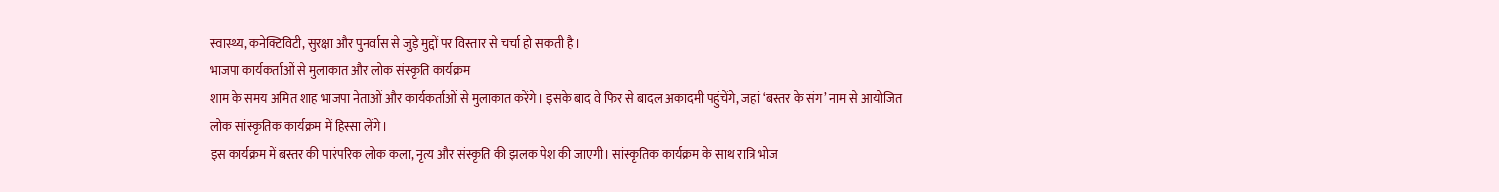स्वास्थ्य, कनेक्टिविटी, सुरक्षा और पुनर्वास से जुड़े मुद्दों पर विस्तार से चर्चा हो सकती है।
भाजपा कार्यकर्ताओं से मुलाकात और लोक संस्कृति कार्यक्रम
शाम के समय अमित शाह भाजपा नेताओं और कार्यकर्ताओं से मुलाकात करेंगे। इसके बाद वे फिर से बादल अकादमी पहुंचेंगे, जहां ‘बस्तर के संग’ नाम से आयोजित लोक सांस्कृतिक कार्यक्रम में हिस्सा लेंगे।
इस कार्यक्रम में बस्तर की पारंपरिक लोक कला, नृत्य और संस्कृति की झलक पेश की जाएगी। सांस्कृतिक कार्यक्रम के साथ रात्रि भोज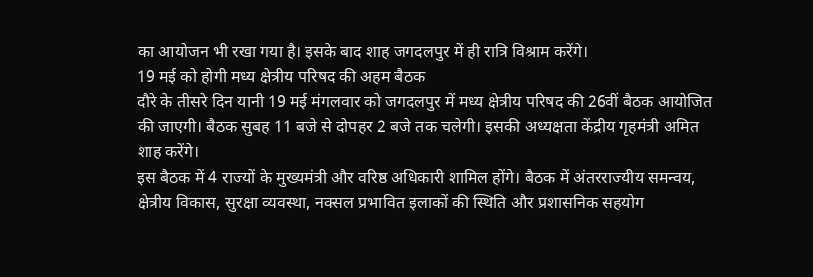का आयोजन भी रखा गया है। इसके बाद शाह जगदलपुर में ही रात्रि विश्राम करेंगे।
19 मई को होगी मध्य क्षेत्रीय परिषद की अहम बैठक
दौरे के तीसरे दिन यानी 19 मई मंगलवार को जगदलपुर में मध्य क्षेत्रीय परिषद की 26वीं बैठक आयोजित की जाएगी। बैठक सुबह 11 बजे से दोपहर 2 बजे तक चलेगी। इसकी अध्यक्षता केंद्रीय गृहमंत्री अमित शाह करेंगे।
इस बैठक में 4 राज्यों के मुख्यमंत्री और वरिष्ठ अधिकारी शामिल होंगे। बैठक में अंतरराज्यीय समन्वय, क्षेत्रीय विकास, सुरक्षा व्यवस्था, नक्सल प्रभावित इलाकों की स्थिति और प्रशासनिक सहयोग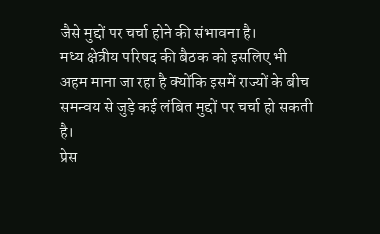जैसे मुद्दों पर चर्चा होने की संभावना है।
मध्य क्षेत्रीय परिषद की बैठक को इसलिए भी अहम माना जा रहा है क्योंकि इसमें राज्यों के बीच समन्वय से जुड़े कई लंबित मुद्दों पर चर्चा हो सकती है।
प्रेस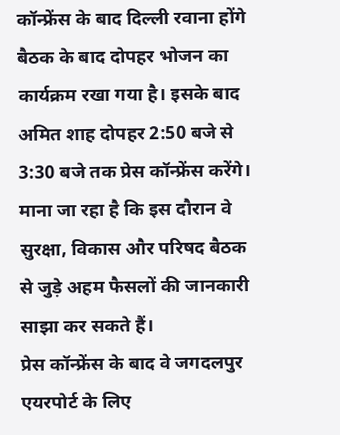कॉन्फ्रेंस के बाद दिल्ली रवाना होंगे
बैठक के बाद दोपहर भोजन का कार्यक्रम रखा गया है। इसके बाद अमित शाह दोपहर 2:50 बजे से 3:30 बजे तक प्रेस कॉन्फ्रेंस करेंगे। माना जा रहा है कि इस दौरान वे सुरक्षा, विकास और परिषद बैठक से जुड़े अहम फैसलों की जानकारी साझा कर सकते हैं।
प्रेस कॉन्फ्रेंस के बाद वे जगदलपुर एयरपोर्ट के लिए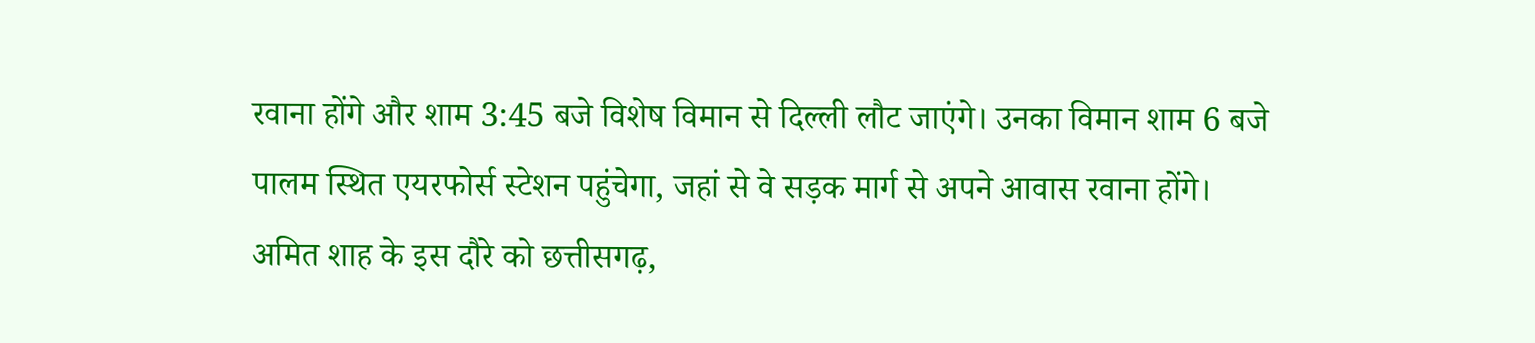रवाना होंगे और शाम 3:45 बजे विशेष विमान से दिल्ली लौट जाएंगे। उनका विमान शाम 6 बजे पालम स्थित एयरफोर्स स्टेशन पहुंचेगा, जहां से वे सड़क मार्ग से अपने आवास रवाना होंगे।
अमित शाह के इस दौरे को छत्तीसगढ़,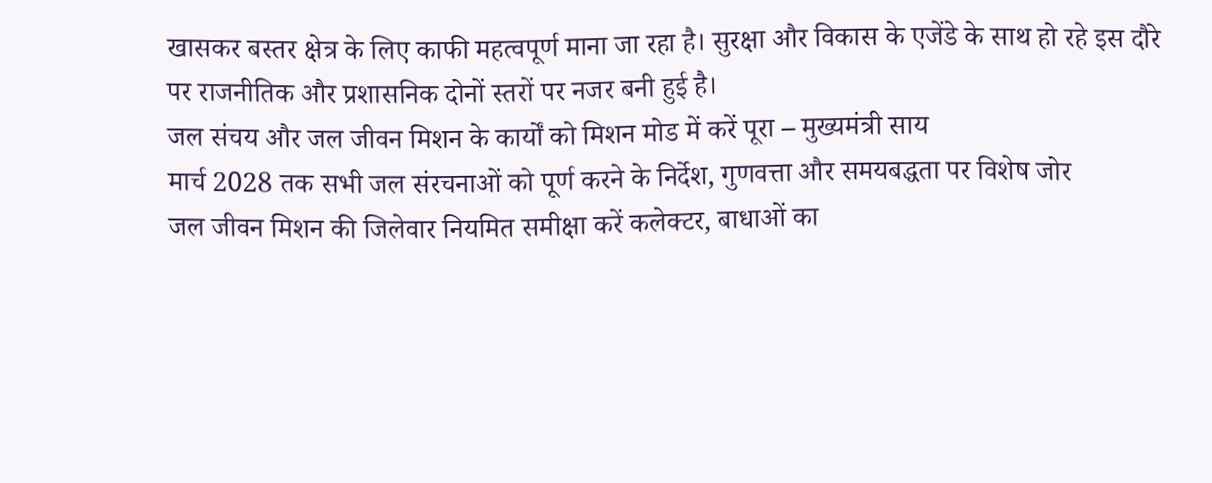खासकर बस्तर क्षेत्र के लिए काफी महत्वपूर्ण माना जा रहा है। सुरक्षा और विकास के एजेंडे के साथ हो रहे इस दौरे पर राजनीतिक और प्रशासनिक दोनों स्तरों पर नजर बनी हुई है।
जल संचय और जल जीवन मिशन के कार्यों को मिशन मोड में करें पूरा – मुख्यमंत्री साय
मार्च 2028 तक सभी जल संरचनाओं को पूर्ण करने के निर्देश, गुणवत्ता और समयबद्धता पर विशेष जोर
जल जीवन मिशन की जिलेवार नियमित समीक्षा करें कलेक्टर, बाधाओं का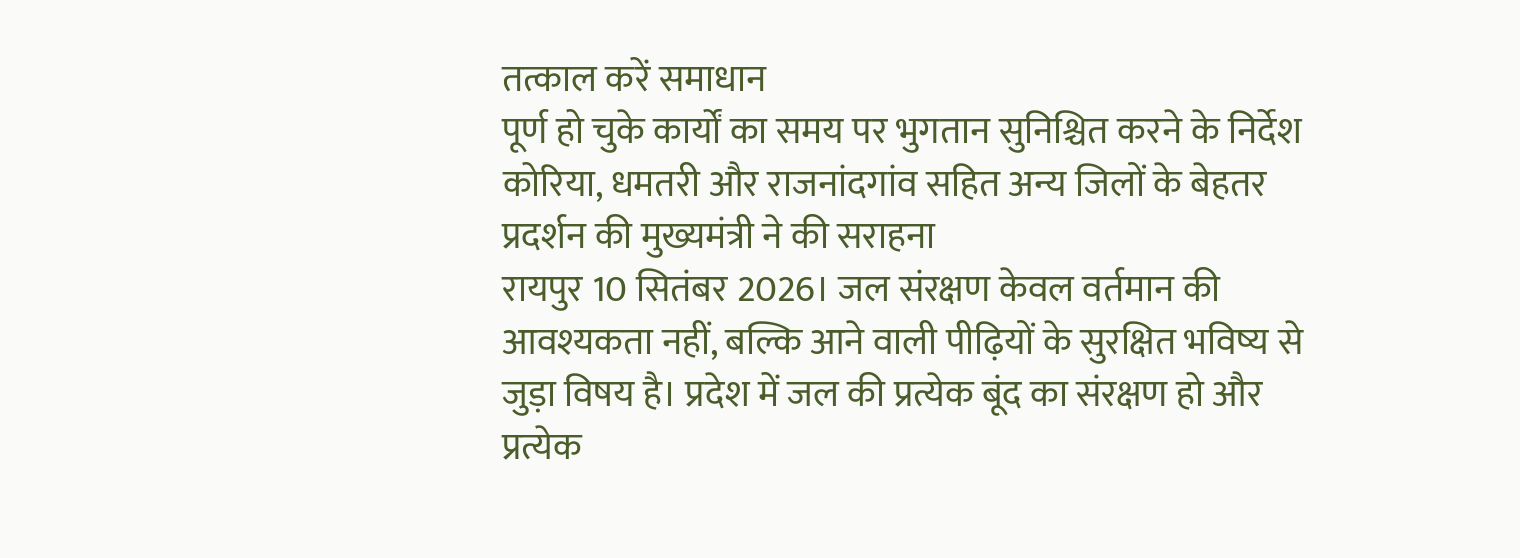तत्काल करें समाधान
पूर्ण हो चुके कार्यों का समय पर भुगतान सुनिश्चित करने के निर्देश
कोरिया, धमतरी और राजनांदगांव सहित अन्य जिलों के बेहतर प्रदर्शन की मुख्यमंत्री ने की सराहना
रायपुर 10 सितंबर 2026। जल संरक्षण केवल वर्तमान की आवश्यकता नहीं, बल्कि आने वाली पीढ़ियों के सुरक्षित भविष्य से जुड़ा विषय है। प्रदेश में जल की प्रत्येक बूंद का संरक्षण हो और प्रत्येक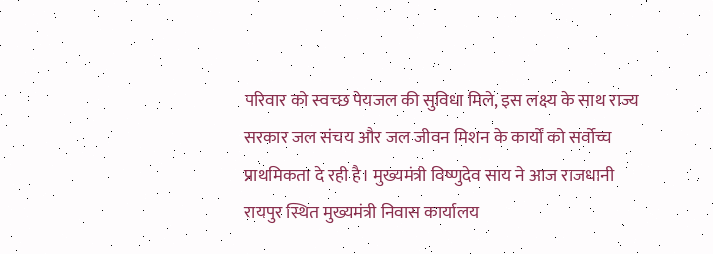परिवार को स्वच्छ पेयजल की सुविधा मिले, इस लक्ष्य के साथ राज्य सरकार जल संचय और जल जीवन मिशन के कार्यों को सर्वोच्च प्राथमिकता दे रही है। मुख्यमंत्री विष्णुदेव साय ने आज राजधानी रायपुर स्थित मुख्यमंत्री निवास कार्यालय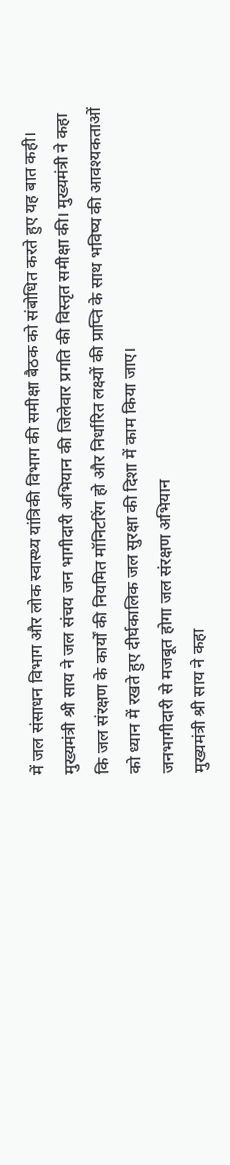में जल संसाधन विभाग और लोक स्वास्थ्य यांत्रिकी विभाग की समीक्षा बैठक को संबोधित करते हुए यह बात कही।
मुख्यमंत्री श्री साय ने जल संचय जन भागीदारी अभियान की जिलेवार प्रगति की विस्तृत समीक्षा की। मुख्यमंत्री ने कहा कि जल संरक्षण के कार्यों की नियमित मॉनिटरिंग हो और निर्धारित लक्ष्यों की प्राप्ति के साथ भविष्य की आवश्यकताओं को ध्यान में रखते हुए दीर्घकालिक जल सुरक्षा की दिशा में काम किया जाए।
जनभागीदारी से मजबूत होगा जल संरक्षण अभियान
मुख्यमंत्री श्री साय ने कहा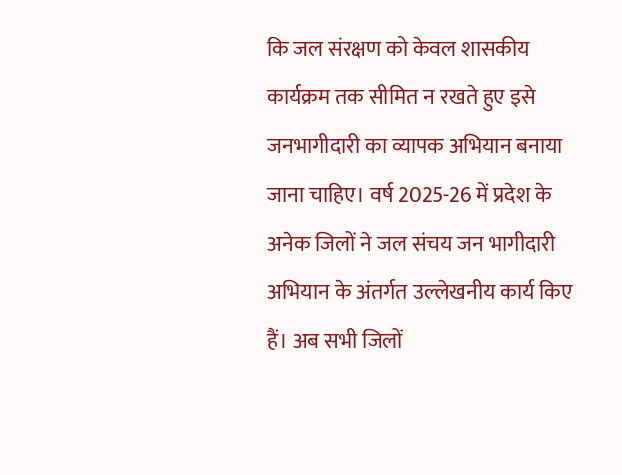कि जल संरक्षण को केवल शासकीय कार्यक्रम तक सीमित न रखते हुए इसे जनभागीदारी का व्यापक अभियान बनाया जाना चाहिए। वर्ष 2025-26 में प्रदेश के अनेक जिलों ने जल संचय जन भागीदारी अभियान के अंतर्गत उल्लेखनीय कार्य किए हैं। अब सभी जिलों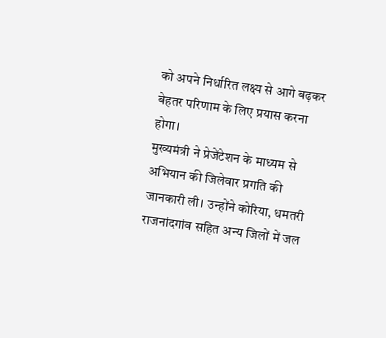को अपने निर्धारित लक्ष्य से आगे बढ़कर बेहतर परिणाम के लिए प्रयास करना होगा।
मुख्यमंत्री ने प्रेजेंटेशन के माध्यम से अभियान की जिलेवार प्रगति की जानकारी ली। उन्होंने कोरिया, धमतरी राजनांदगांव सहित अन्य जिलों में जल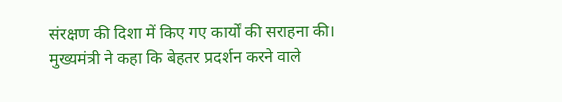संरक्षण की दिशा में किए गए कार्यों की सराहना की। मुख्यमंत्री ने कहा कि बेहतर प्रदर्शन करने वाले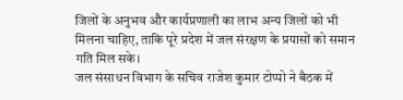जिलों के अनुभव और कार्यप्रणाली का लाभ अन्य जिलों को भी मिलना चाहिए, ताकि पूरे प्रदेश में जल संरक्षण के प्रयासों को समान गति मिल सके।
जल संसाधन विभाग के सचिव राजेश कुमार टोप्पो ने बैठक में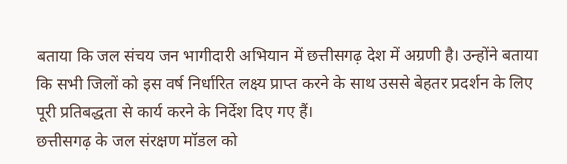बताया कि जल संचय जन भागीदारी अभियान में छत्तीसगढ़ देश में अग्रणी है। उन्होंने बताया कि सभी जिलों को इस वर्ष निर्धारित लक्ष्य प्राप्त करने के साथ उससे बेहतर प्रदर्शन के लिए पूरी प्रतिबद्धता से कार्य करने के निर्देश दिए गए हैं।
छत्तीसगढ़ के जल संरक्षण मॉडल को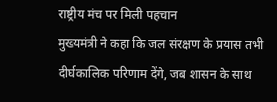राष्ट्रीय मंच पर मिली पहचान
मुख्यमंत्री ने कहा कि जल संरक्षण के प्रयास तभी दीर्घकालिक परिणाम देंगे, जब शासन के साथ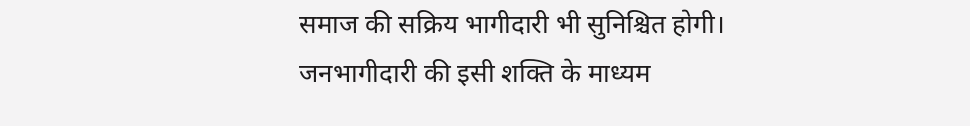समाज की सक्रिय भागीदारी भी सुनिश्चित होगी। जनभागीदारी की इसी शक्ति के माध्यम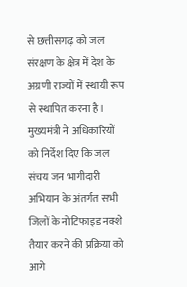से छत्तीसगढ़ को जल संरक्षण के क्षेत्र में देश के अग्रणी राज्यों में स्थायी रूप से स्थापित करना है।
मुख्यमंत्री ने अधिकारियों को निर्देश दिए कि जल संचय जन भागीदारी अभियान के अंतर्गत सभी जिलों के नोटिफाइड नक्शे तैयार करने की प्रक्रिया को आगे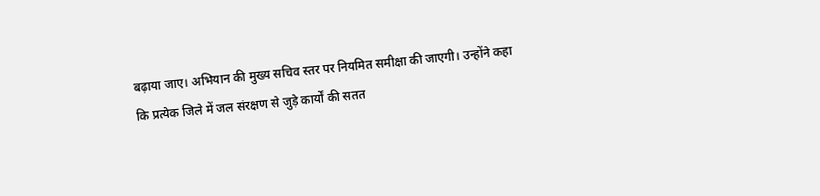बढ़ाया जाए। अभियान की मुख्य सचिव स्तर पर नियमित समीक्षा की जाएगी। उन्होंने कहा कि प्रत्येक जिले में जल संरक्षण से जुड़े कार्यों की सतत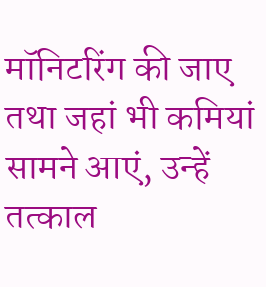मॉनिटरिंग की जाए तथा जहां भी कमियां सामने आएं, उन्हें तत्काल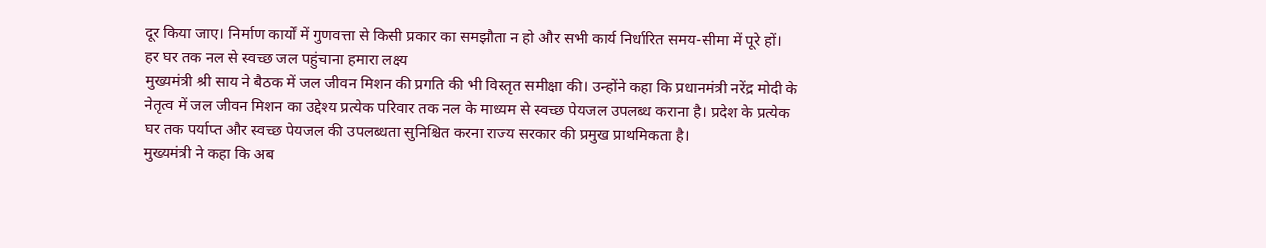दूर किया जाए। निर्माण कार्यों में गुणवत्ता से किसी प्रकार का समझौता न हो और सभी कार्य निर्धारित समय-सीमा में पूरे हों।
हर घर तक नल से स्वच्छ जल पहुंचाना हमारा लक्ष्य
मुख्यमंत्री श्री साय ने बैठक में जल जीवन मिशन की प्रगति की भी विस्तृत समीक्षा की। उन्होंने कहा कि प्रधानमंत्री नरेंद्र मोदी के नेतृत्व में जल जीवन मिशन का उद्देश्य प्रत्येक परिवार तक नल के माध्यम से स्वच्छ पेयजल उपलब्ध कराना है। प्रदेश के प्रत्येक घर तक पर्याप्त और स्वच्छ पेयजल की उपलब्धता सुनिश्चित करना राज्य सरकार की प्रमुख प्राथमिकता है।
मुख्यमंत्री ने कहा कि अब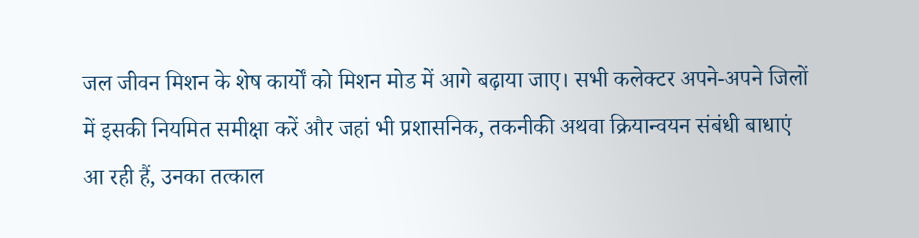जल जीवन मिशन के शेष कार्यों को मिशन मोड में आगे बढ़ाया जाए। सभी कलेक्टर अपने-अपने जिलों में इसकी नियमित समीक्षा करें और जहां भी प्रशासनिक, तकनीकी अथवा क्रियान्वयन संबंधी बाधाएं आ रही हैं, उनका तत्काल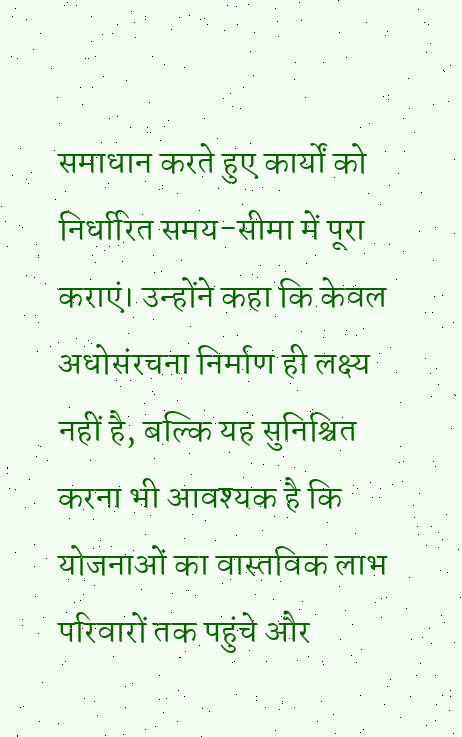समाधान करते हुए कार्यों को निर्धारित समय-सीमा में पूरा कराएं। उन्होंने कहा कि केवल अधोसंरचना निर्माण ही लक्ष्य नहीं है, बल्कि यह सुनिश्चित करना भी आवश्यक है कि योजनाओं का वास्तविक लाभ परिवारों तक पहुंचे और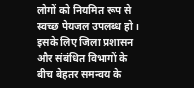लोगों को नियमित रूप से स्वच्छ पेयजल उपलब्ध हो। इसके लिए जिला प्रशासन और संबंधित विभागों के बीच बेहतर समन्वय के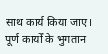साथ कार्य किया जाए।
पूर्ण कार्यों के भुगतान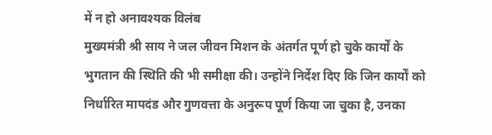में न हो अनावश्यक विलंब
मुख्यमंत्री श्री साय ने जल जीवन मिशन के अंतर्गत पूर्ण हो चुके कार्यों के भुगतान की स्थिति की भी समीक्षा की। उन्होंने निर्देश दिए कि जिन कार्यों को निर्धारित मापदंड और गुणवत्ता के अनुरूप पूर्ण किया जा चुका है, उनका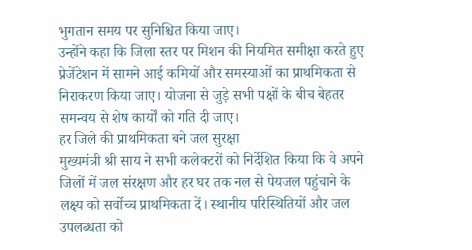भुगतान समय पर सुनिश्चित किया जाए।
उन्होंने कहा कि जिला स्तर पर मिशन की नियमित समीक्षा करते हुए प्रेजेंटेशन में सामने आई कमियों और समस्याओं का प्राथमिकता से निराकरण किया जाए। योजना से जुड़े सभी पक्षों के बीच बेहतर समन्वय से शेष कार्यों को गति दी जाए।
हर जिले की प्राथमिकता बने जल सुरक्षा
मुख्यमंत्री श्री साय ने सभी कलेक्टरों को निर्देशित किया कि वे अपने जिलों में जल संरक्षण और हर घर तक नल से पेयजल पहुंचाने के लक्ष्य को सर्वोच्च प्राथमिकता दें। स्थानीय परिस्थितियों और जल उपलब्धता को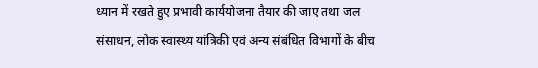ध्यान में रखते हुए प्रभावी कार्ययोजना तैयार की जाए तथा जल संसाधन, लोक स्वास्थ्य यांत्रिकी एवं अन्य संबंधित विभागों के बीच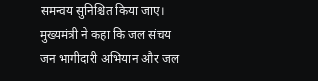समन्वय सुनिश्चित किया जाए।
मुख्यमंत्री ने कहा कि जल संचय जन भागीदारी अभियान और जल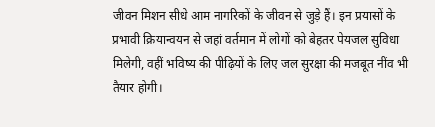जीवन मिशन सीधे आम नागरिकों के जीवन से जुड़े हैं। इन प्रयासों के प्रभावी क्रियान्वयन से जहां वर्तमान में लोगों को बेहतर पेयजल सुविधा मिलेगी, वहीं भविष्य की पीढ़ियों के लिए जल सुरक्षा की मजबूत नींव भी तैयार होगी।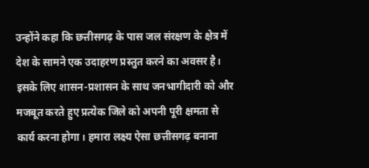उन्होंने कहा कि छत्तीसगढ़ के पास जल संरक्षण के क्षेत्र में देश के सामने एक उदाहरण प्रस्तुत करने का अवसर है। इसके लिए शासन-प्रशासन के साथ जनभागीदारी को और मजबूत करते हुए प्रत्येक जिले को अपनी पूरी क्षमता से कार्य करना होगा। हमारा लक्ष्य ऐसा छत्तीसगढ़ बनाना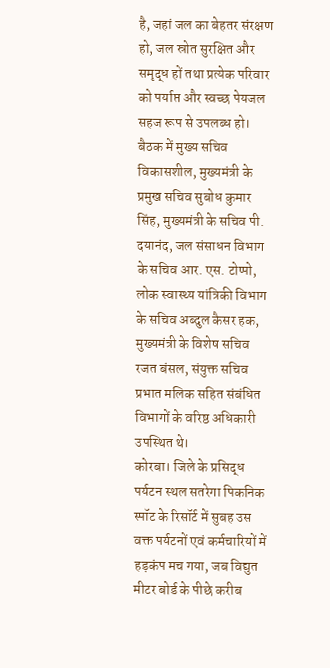है, जहां जल का बेहतर संरक्षण हो, जल स्रोत सुरक्षित और समृद्ध हों तथा प्रत्येक परिवार को पर्याप्त और स्वच्छ पेयजल सहज रूप से उपलब्ध हो।
बैठक में मुख्य सचिव विकासशील, मुख्यमंत्री के प्रमुख सचिव सुबोध कुमार सिंह, मुख्यमंत्री के सचिव पी. दयानंद, जल संसाधन विभाग के सचिव आर. एस. टोप्पो, लोक स्वास्थ्य यांत्रिकी विभाग के सचिव अब्दुल कैसर हक, मुख्यमंत्री के विशेष सचिव रजत बंसल, संयुक्त सचिव प्रभात मलिक सहित संबंधित विभागों के वरिष्ठ अधिकारी उपस्थित थे।
कोरबा। जिले के प्रसिद्ध पर्यटन स्थल सतरेगा पिकनिक स्पॉट के रिसॉर्ट में सुबह उस वक्त पर्यटनों एवं कर्मचारियों में हड़कंप मच गया, जब विद्युत मीटर बोर्ड के पीछे करीब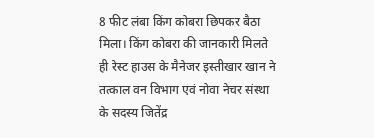8 फीट लंबा किंग कोबरा छिपकर बैठा मिला। किंग कोबरा की जानकारी मिलते ही रेस्ट हाउस के मैनेजर इस्तीखार खान ने तत्काल वन विभाग एवं नोवा नेचर संस्था के सदस्य जितेंद्र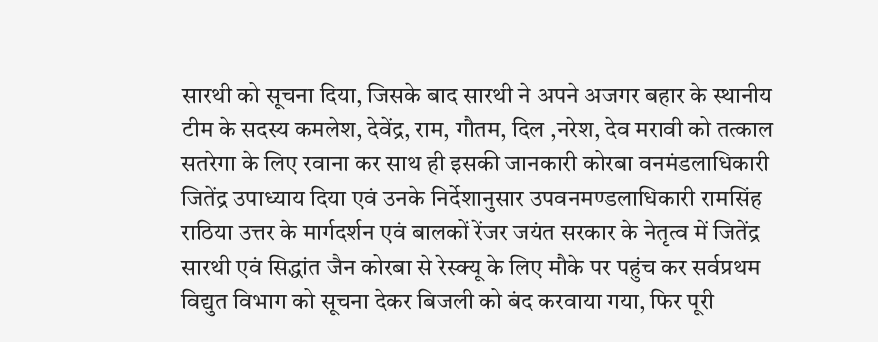सारथी को सूचना दिया, जिसके बाद सारथी ने अपने अजगर बहार के स्थानीय टीम के सदस्य कमलेश, देवेंद्र, राम, गौतम, दिल ,नरेश, देव मरावी को तत्काल सतरेगा के लिए रवाना कर साथ ही इसकी जानकारी कोरबा वनमंडलाधिकारी जितेंद्र उपाध्याय दिया एवं उनके निर्देशानुसार उपवनमण्डलाधिकारी रामसिंह राठिया उत्तर के मार्गदर्शन एवं बालकों रेंजर जयंत सरकार के नेतृत्व में जितेंद्र सारथी एवं सिद्धांत जैन कोरबा से रेस्क्यू के लिए मौके पर पहुंच कर सर्वप्रथम विद्युत विभाग को सूचना देकर बिजली को बंद करवाया गया, फिर पूरी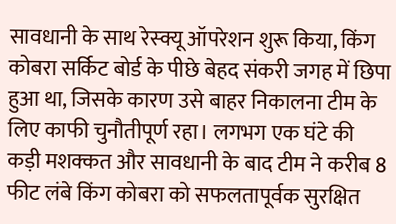सावधानी के साथ रेस्क्यू ऑपरेशन शुरू किया, किंग कोबरा सर्किट बोर्ड के पीछे बेहद संकरी जगह में छिपा हुआ था, जिसके कारण उसे बाहर निकालना टीम के लिए काफी चुनौतीपूर्ण रहा। लगभग एक घंटे की कड़ी मशक्कत और सावधानी के बाद टीम ने करीब 8 फीट लंबे किंग कोबरा को सफलतापूर्वक सुरक्षित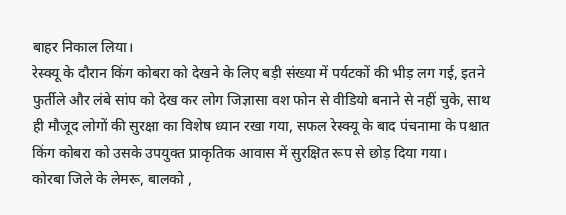बाहर निकाल लिया।
रेस्क्यू के दौरान किंग कोबरा को देखने के लिए बड़ी संख्या में पर्यटकों की भीड़ लग गई, इतने फुर्तीले और लंबे सांप को देख कर लोग जिज्ञासा वश फोन से वीडियो बनाने से नहीं चुके, साथ ही मौजूद लोगों की सुरक्षा का विशेष ध्यान रखा गया, सफल रेस्क्यू के बाद पंचनामा के पश्चात किंग कोबरा को उसके उपयुक्त प्राकृतिक आवास में सुरक्षित रूप से छोड़ दिया गया।
कोरबा जिले के लेमरू, बालको ,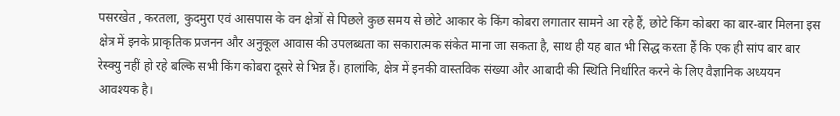पसरखेत , करतला, कुदमुरा एवं आसपास के वन क्षेत्रों से पिछले कुछ समय से छोटे आकार के किंग कोबरा लगातार सामने आ रहे हैं, छोटे किंग कोबरा का बार-बार मिलना इस क्षेत्र में इनके प्राकृतिक प्रजनन और अनुकूल आवास की उपलब्धता का सकारात्मक संकेत माना जा सकता है, साथ ही यह बात भी सिद्ध करता हैं कि एक ही सांप बार बार रेस्क्यु नहीं हो रहे बल्कि सभी किंग कोबरा दूसरे से भिन्न हैं। हालांकि, क्षेत्र में इनकी वास्तविक संख्या और आबादी की स्थिति निर्धारित करने के लिए वैज्ञानिक अध्ययन आवश्यक है।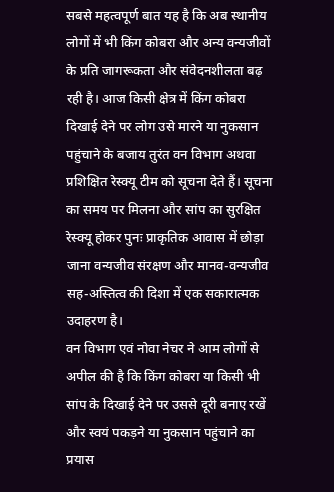सबसे महत्वपूर्ण बात यह है कि अब स्थानीय लोगों में भी किंग कोबरा और अन्य वन्यजीवों के प्रति जागरूकता और संवेदनशीलता बढ़ रही है। आज किसी क्षेत्र में किंग कोबरा दिखाई देने पर लोग उसे मारने या नुकसान पहुंचाने के बजाय तुरंत वन विभाग अथवा प्रशिक्षित रेस्क्यू टीम को सूचना देते हैं। सूचना का समय पर मिलना और सांप का सुरक्षित रेस्क्यू होकर पुनः प्राकृतिक आवास में छोड़ा जाना वन्यजीव संरक्षण और मानव-वन्यजीव सह-अस्तित्व की दिशा में एक सकारात्मक उदाहरण है।
वन विभाग एवं नोवा नेचर ने आम लोगों से अपील की है कि किंग कोबरा या किसी भी सांप के दिखाई देने पर उससे दूरी बनाए रखें और स्वयं पकड़ने या नुकसान पहुंचाने का प्रयास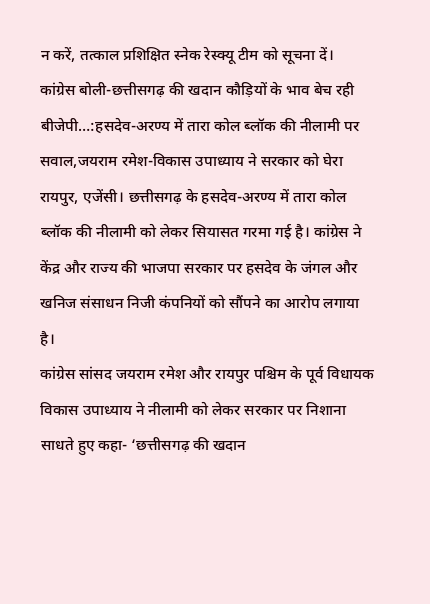न करें, तत्काल प्रशिक्षित स्नेक रेस्क्यू टीम को सूचना दें।
कांग्रेस बोली-छत्तीसगढ़ की खदान कौड़ियों के भाव बेच रही बीजेपी…:हसदेव-अरण्य में तारा कोल ब्लॉक की नीलामी पर सवाल,जयराम रमेश-विकास उपाध्याय ने सरकार को घेरा
रायपुर, एजेंसी। छत्तीसगढ़ के हसदेव-अरण्य में तारा कोल ब्लॉक की नीलामी को लेकर सियासत गरमा गई है। कांग्रेस ने केंद्र और राज्य की भाजपा सरकार पर हसदेव के जंगल और खनिज संसाधन निजी कंपनियों को सौंपने का आरोप लगाया है।
कांग्रेस सांसद जयराम रमेश और रायपुर पश्चिम के पूर्व विधायक विकास उपाध्याय ने नीलामी को लेकर सरकार पर निशाना साधते हुए कहा- ‘छत्तीसगढ़ की खदान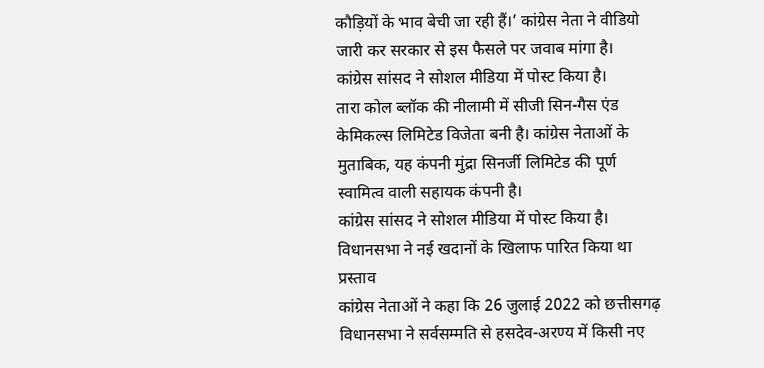कौड़ियों के भाव बेची जा रही हैं।’ कांग्रेस नेता ने वीडियो जारी कर सरकार से इस फैसले पर जवाब मांगा है।
कांग्रेस सांसद ने सोशल मीडिया में पोस्ट किया है।
तारा कोल ब्लॉक की नीलामी में सीजी सिन-गैस एंड केमिकल्स लिमिटेड विजेता बनी है। कांग्रेस नेताओं के मुताबिक, यह कंपनी मुंद्रा सिनर्जी लिमिटेड की पूर्ण स्वामित्व वाली सहायक कंपनी है।
कांग्रेस सांसद ने सोशल मीडिया में पोस्ट किया है।
विधानसभा ने नई खदानों के खिलाफ पारित किया था प्रस्ताव
कांग्रेस नेताओं ने कहा कि 26 जुलाई 2022 को छत्तीसगढ़ विधानसभा ने सर्वसम्मति से हसदेव-अरण्य में किसी नए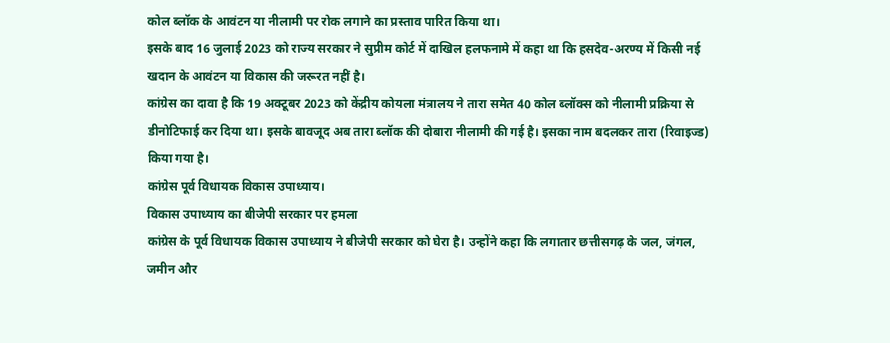कोल ब्लॉक के आवंटन या नीलामी पर रोक लगाने का प्रस्ताव पारित किया था।
इसके बाद 16 जुलाई 2023 को राज्य सरकार ने सुप्रीम कोर्ट में दाखिल हलफनामे में कहा था कि हसदेव-अरण्य में किसी नई खदान के आवंटन या विकास की जरूरत नहीं है।
कांग्रेस का दावा है कि 19 अक्टूबर 2023 को केंद्रीय कोयला मंत्रालय ने तारा समेत 40 कोल ब्लॉक्स को नीलामी प्रक्रिया से डीनोटिफाई कर दिया था। इसके बावजूद अब तारा ब्लॉक की दोबारा नीलामी की गई है। इसका नाम बदलकर तारा (रिवाइज्ड) किया गया है।
कांग्रेस पूर्व विधायक विकास उपाध्याय।
विकास उपाध्याय का बीजेपी सरकार पर हमला
कांग्रेस के पूर्व विधायक विकास उपाध्याय ने बीजेपी सरकार को घेरा है। उन्होंने कहा कि लगातार छत्तीसगढ़ के जल, जंगल, जमीन और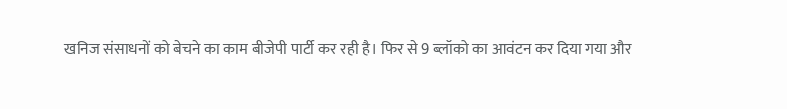खनिज संसाधनों को बेचने का काम बीजेपी पार्टी कर रही है। फिर से 9 ब्लॉको का आवंटन कर दिया गया और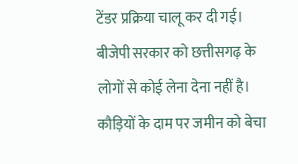टेंडर प्रक्रिया चालू कर दी गई।
बीजेपी सरकार को छत्तीसगढ़ के लोगों से कोई लेना देना नहीं है। कौड़ियों के दाम पर जमीन को बेचा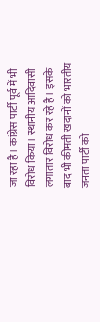जा रहा है। कांग्रेस पार्टी पूर्व में भी विरोध किया। स्थानीय आदिवासी लगातार विरोध कर रहे है। इसके बाद भी कीमती खदानों को भारतीय जनता पार्टी को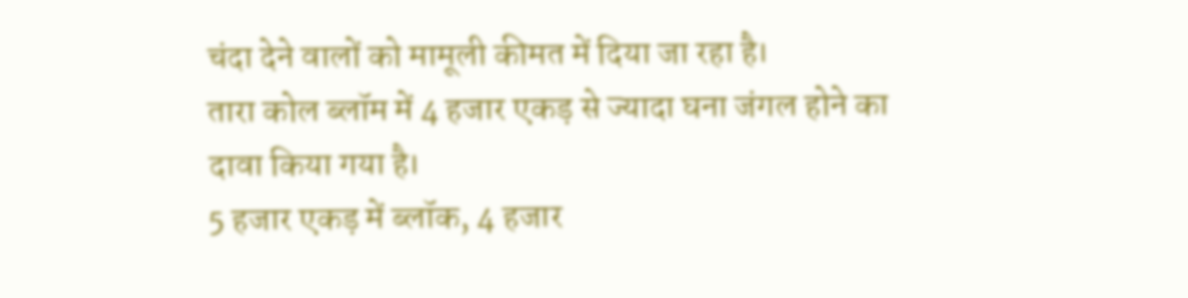चंदा देने वालों को मामूली कीमत में दिया जा रहा है।
तारा कोल ब्लॉम में 4 हजार एकड़ से ज्यादा घना जंगल होने का दावा किया गया है।
5 हजार एकड़ में ब्लॉक, 4 हजार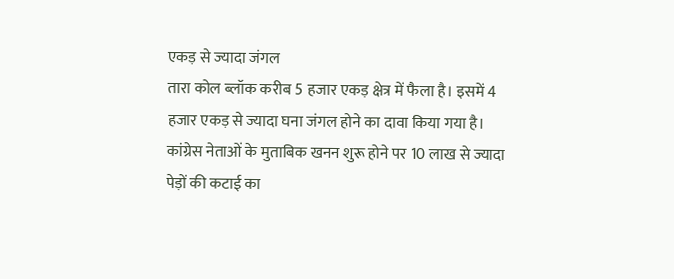एकड़ से ज्यादा जंगल
तारा कोल ब्लॉक करीब 5 हजार एकड़ क्षेत्र में फैला है। इसमें 4 हजार एकड़ से ज्यादा घना जंगल होने का दावा किया गया है। कांग्रेस नेताओं के मुताबिक खनन शुरू होने पर 10 लाख से ज्यादा पेड़ों की कटाई का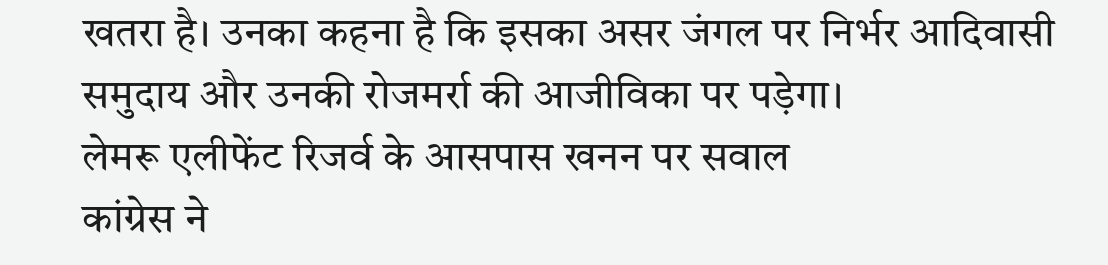खतरा है। उनका कहना है कि इसका असर जंगल पर निर्भर आदिवासी समुदाय और उनकी रोजमर्रा की आजीविका पर पड़ेगा।
लेमरू एलीफेंट रिजर्व के आसपास खनन पर सवाल
कांग्रेस ने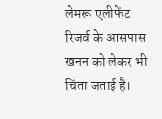लेमरू एलीफेंट रिजर्व के आसपास खनन को लेकर भी चिंता जताई है।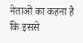नेताओं का कहना है कि इससे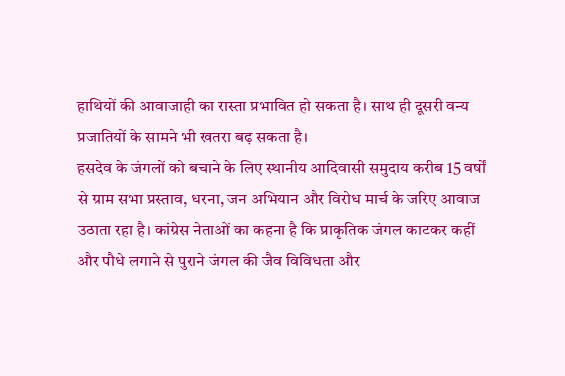हाथियों की आवाजाही का रास्ता प्रभावित हो सकता है। साथ ही दूसरी वन्य प्रजातियों के सामने भी खतरा बढ़ सकता है।
हसदेव के जंगलों को बचाने के लिए स्थानीय आदिवासी समुदाय करीब 15 वर्षों से ग्राम सभा प्रस्ताव, धरना, जन अभियान और विरोध मार्च के जरिए आवाज उठाता रहा है। कांग्रेस नेताओं का कहना है कि प्राकृतिक जंगल काटकर कहीं और पौधे लगाने से पुराने जंगल की जैव विविधता और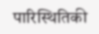पारिस्थितिकी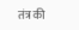तंत्र की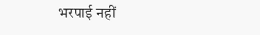भरपाई नहीं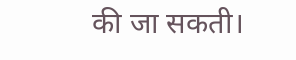की जा सकती।